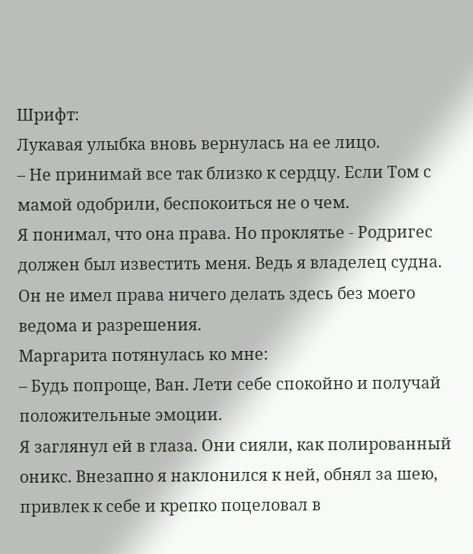Шрифт:
Лукавая улыбка вновь вернулась на ее лицо.
– Не принимай все так близко к сердцу. Если Том с мамой одобрили, беспокоиться не о чем.
Я понимал, что она права. Но проклятье - Родригес должен был известить меня. Ведь я владелец судна. Он не имел права ничего делать здесь без моего ведома и разрешения.
Маргарита потянулась ко мне:
– Будь попроще, Ван. Лети себе спокойно и получай положительные эмоции.
Я заглянул ей в глаза. Они сияли, как полированный оникс. Внезапно я наклонился к ней, обнял за шею, привлек к себе и крепко поцеловал в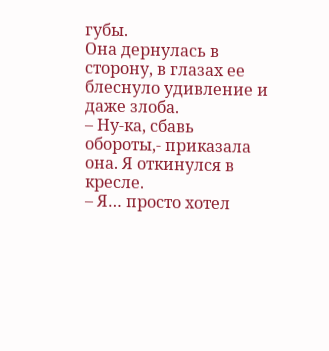губы.
Она дернулась в сторону, в глазах ее блеснуло удивление и даже злоба.
– Ну-ка, сбавь обороты,- приказала она. Я откинулся в кресле.
– Я… просто хотел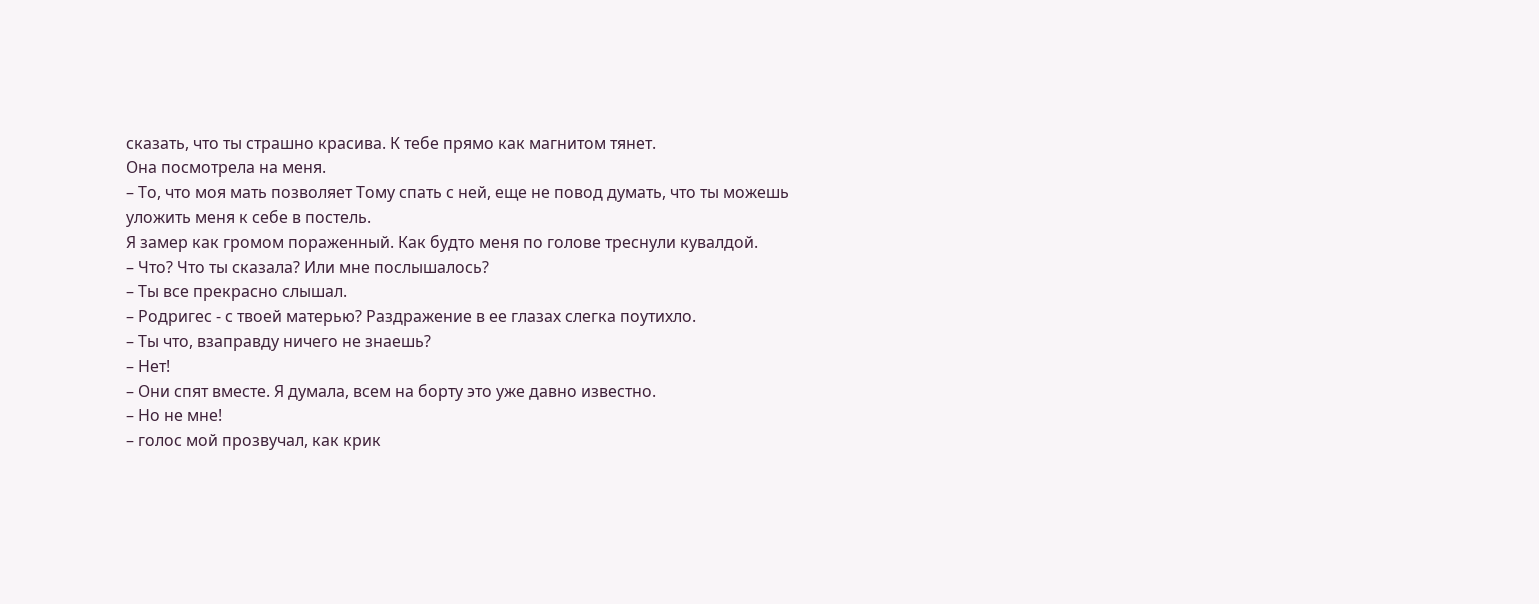сказать, что ты страшно красива. К тебе прямо как магнитом тянет.
Она посмотрела на меня.
– То, что моя мать позволяет Тому спать с ней, еще не повод думать, что ты можешь уложить меня к себе в постель.
Я замер как громом пораженный. Как будто меня по голове треснули кувалдой.
– Что? Что ты сказала? Или мне послышалось?
– Ты все прекрасно слышал.
– Родригес - с твоей матерью? Раздражение в ее глазах слегка поутихло.
– Ты что, взаправду ничего не знаешь?
– Нет!
– Они спят вместе. Я думала, всем на борту это уже давно известно.
– Но не мне!
– голос мой прозвучал, как крик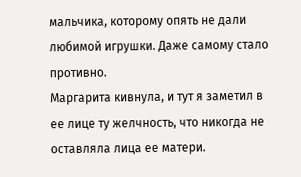мальчика, которому опять не дали любимой игрушки. Даже самому стало противно.
Маргарита кивнула, и тут я заметил в ее лице ту желчность, что никогда не оставляла лица ее матери.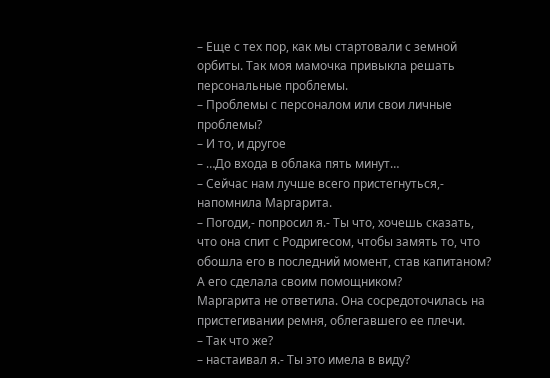– Еще с тех пор, как мы стартовали с земной орбиты. Так моя мамочка привыкла решать персональные проблемы.
– Проблемы с персоналом или свои личные проблемы?
– И то, и другое
– …До входа в облака пять минут…
– Сейчас нам лучше всего пристегнуться,- напомнила Маргарита.
– Погоди,- попросил я.- Ты что, хочешь сказать, что она спит с Родригесом, чтобы замять то, что обошла его в последний момент, став капитаном? А его сделала своим помощником?
Маргарита не ответила. Она сосредоточилась на пристегивании ремня, облегавшего ее плечи.
– Так что же?
– настаивал я.- Ты это имела в виду?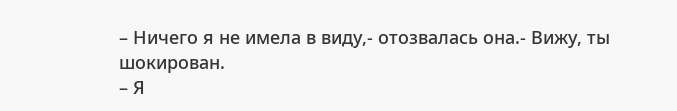– Ничего я не имела в виду,- отозвалась она.- Вижу, ты шокирован.
– Я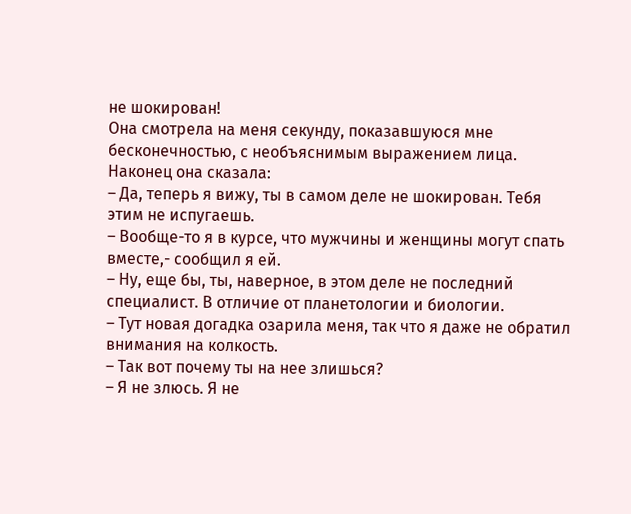не шокирован!
Она смотрела на меня секунду, показавшуюся мне бесконечностью, с необъяснимым выражением лица. Наконец она сказала:
– Да, теперь я вижу, ты в самом деле не шокирован. Тебя этим не испугаешь.
– Вообще-то я в курсе, что мужчины и женщины могут спать вместе,- сообщил я ей.
– Ну, еще бы, ты, наверное, в этом деле не последний специалист. В отличие от планетологии и биологии.
– Тут новая догадка озарила меня, так что я даже не обратил внимания на колкость.
– Так вот почему ты на нее злишься?
– Я не злюсь. Я не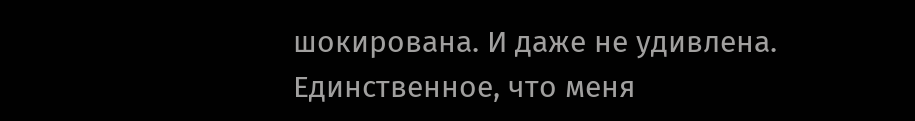шокирована. И даже не удивлена. Единственное, что меня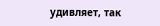удивляет, так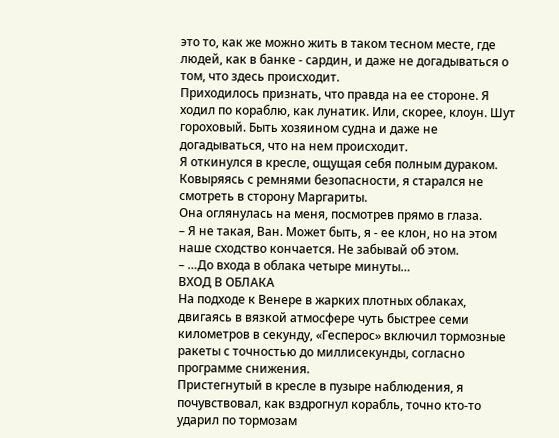это то, как же можно жить в таком тесном месте, где людей, как в банке - сардин, и даже не догадываться о том, что здесь происходит.
Приходилось признать, что правда на ее стороне. Я ходил по кораблю, как лунатик. Или, скорее, клоун. Шут гороховый. Быть хозяином судна и даже не догадываться, что на нем происходит.
Я откинулся в кресле, ощущая себя полным дураком. Ковыряясь с ремнями безопасности, я старался не смотреть в сторону Маргариты.
Она оглянулась на меня, посмотрев прямо в глаза.
– Я не такая, Ван. Может быть, я - ее клон, но на этом наше сходство кончается. Не забывай об этом.
– …До входа в облака четыре минуты…
ВХОД В ОБЛАКА
На подходе к Венере в жарких плотных облаках, двигаясь в вязкой атмосфере чуть быстрее семи километров в секунду, «Гесперос» включил тормозные ракеты с точностью до миллисекунды, согласно программе снижения.
Пристегнутый в кресле в пузыре наблюдения, я почувствовал, как вздрогнул корабль, точно кто-то ударил по тормозам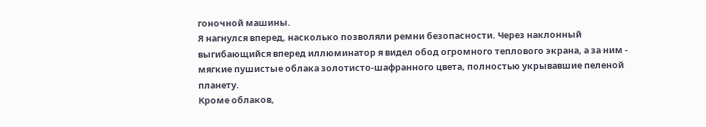гоночной машины.
Я нагнулся вперед, насколько позволяли ремни безопасности. Через наклонный выгибающийся вперед иллюминатор я видел обод огромного теплового экрана, а за ним - мягкие пушистые облака золотисто-шафранного цвета, полностью укрывавшие пеленой планету.
Кроме облаков,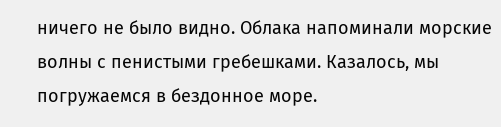ничего не было видно. Облака напоминали морские волны с пенистыми гребешками. Казалось, мы погружаемся в бездонное море.